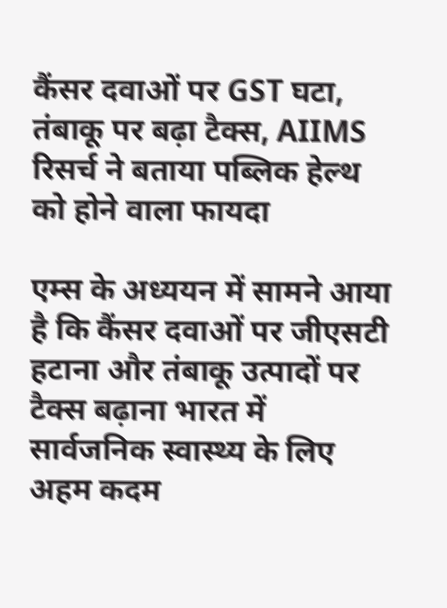कैंसर दवाओं पर GST घटा, तंबाकू पर बढ़ा टैक्स, AIIMS रिसर्च ने बताया पब्लिक हेल्थ को होने वाला फायदा

एम्स के अध्ययन में सामने आया है कि कैंसर दवाओं पर जीएसटी हटाना और तंबाकू उत्पादों पर टैक्स बढ़ाना भारत में सार्वजनिक स्वास्थ्य के लिए अहम कदम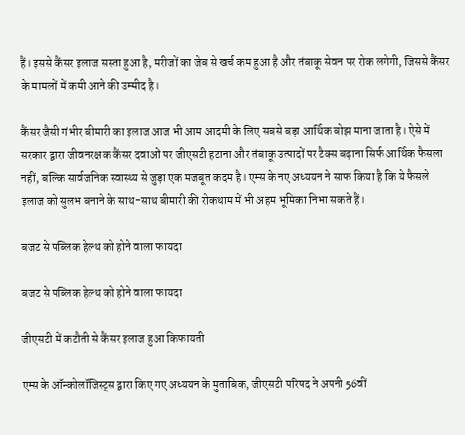हैं। इससे कैंसर इलाज सस्ता हुआ है, मरीजों का जेब से खर्च कम हुआ है और तंबाकू सेवन पर रोक लगेगी, जिससे कैंसर के मामलों में कमी आने की उम्मीद है।

कैंसर जैसी गंभीर बीमारी का इलाज आज भी आम आदमी के लिए सबसे बड़ा आर्थिक बोझ माना जाता है। ऐसे में सरकार द्वारा जीवनरक्षक कैंसर दवाओं पर जीएसटी हटाना और तंबाकू उत्पादों पर टैक्स बढ़ाना सिर्फ आर्थिक फैसला नहीं, बल्कि सार्वजनिक स्वास्थ्य से जुड़ा एक मजबूत कदम है। एम्स के नए अध्ययन ने साफ किया है कि ये फैसले इलाज को सुलभ बनाने के साथ-साथ बीमारी की रोकथाम में भी अहम भूमिका निभा सकते हैं।

बजट से पब्लिक हेल्थ को होने वाला फायदा

बजट से पब्लिक हेल्थ को होने वाला फायदा

जीएसटी में कटौती से कैंसर इलाज हुआ किफायती

एम्स के ऑन्कोलॉजिस्ट्स द्वारा किए गए अध्ययन के मुताबिक, जीएसटी परिषद ने अपनी 56वीं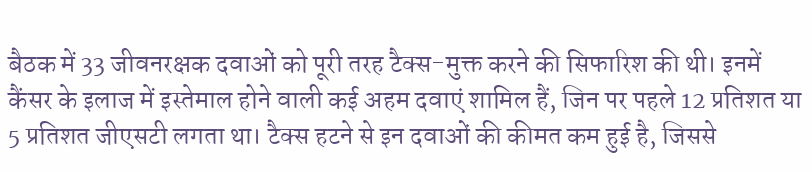बैठक में 33 जीवनरक्षक दवाओं को पूरी तरह टैक्स-मुक्त करने की सिफारिश की थी। इनमें कैंसर के इलाज में इस्तेमाल होने वाली कई अहम दवाएं शामिल हैं, जिन पर पहले 12 प्रतिशत या 5 प्रतिशत जीएसटी लगता था। टैक्स हटने से इन दवाओं की कीमत कम हुई है, जिससे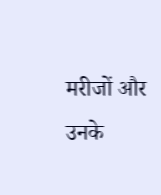मरीजों और उनके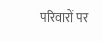परिवारों पर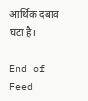आर्थिक दबाव घटा है।

End of Feed